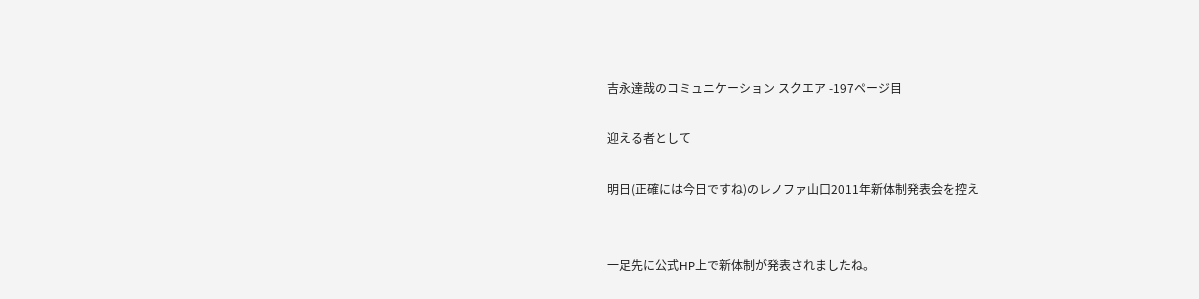吉永達哉のコミュニケーション スクエア -197ページ目

迎える者として

明日(正確には今日ですね)のレノファ山口2011年新体制発表会を控え


一足先に公式HP上で新体制が発表されましたね。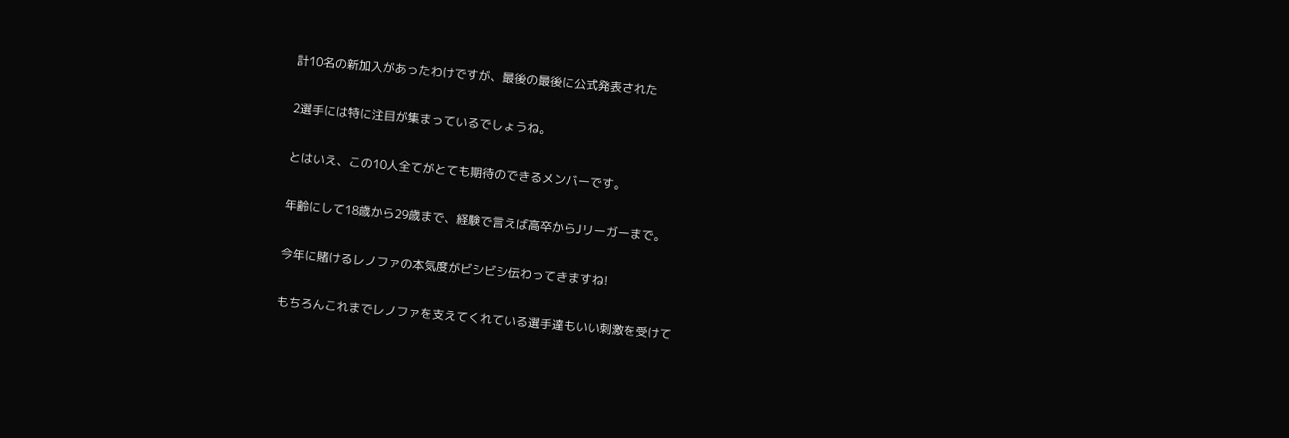計10名の新加入があったわけですが、最後の最後に公式発表された


2選手には特に注目が集まっているでしょうね。


とはいえ、この10人全てがとても期待のできるメンバーです。


年齢にして18歳から29歳まで、経験で言えば高卒からJリーガーまで。


今年に賭けるレノファの本気度がビシビシ伝わってきますね!


もちろんこれまでレノファを支えてくれている選手達もいい刺激を受けて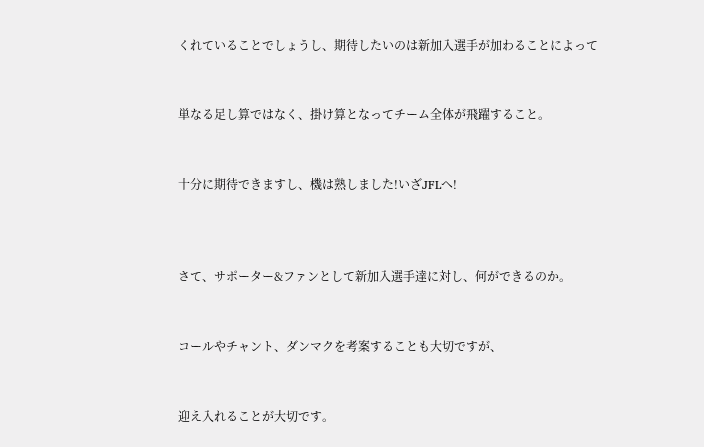くれていることでしょうし、期待したいのは新加入選手が加わることによって


単なる足し算ではなく、掛け算となってチーム全体が飛躍すること。


十分に期待できますし、機は熟しました!いざJFLへ!



さて、サポーター&ファンとして新加入選手達に対し、何ができるのか。


コールやチャント、ダンマクを考案することも大切ですが、


迎え入れることが大切です。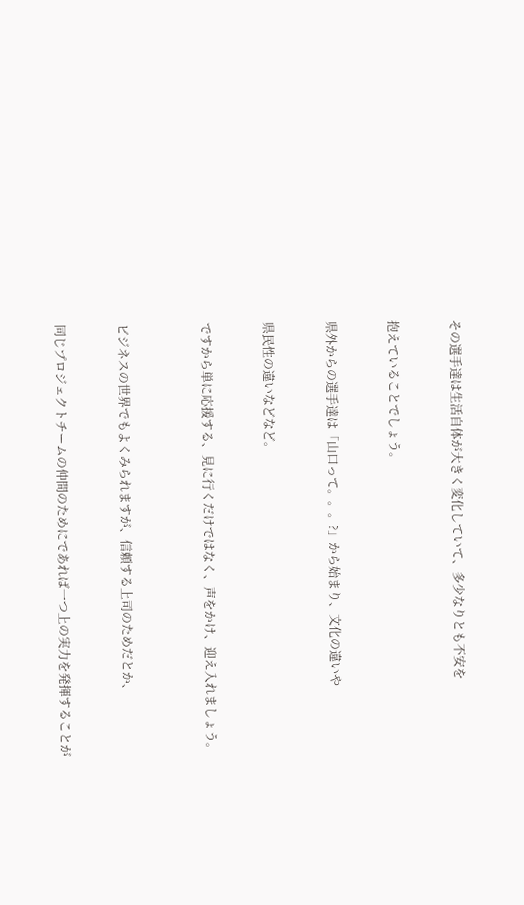その選手達は生活自体が大きく変化していて、多少なりとも不安を


抱えていることでしょう。


県外からの選手達は「山口って。。。?」から始まり、文化の違いや


県民性の違いなどなど。


ですから単に応援する、見に行くだけではなく、声をかけ、迎え入れましょう。



ビジネスの世界でもよくみられますが、信頼する上司のためだとか、


同じプロジェクトチームの仲間のためにであれば一つ上の実力を発揮することが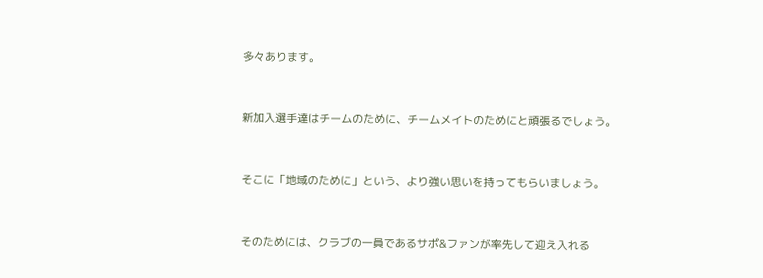多々あります。


新加入選手達はチームのために、チームメイトのためにと頑張るでしょう。


そこに「地域のために」という、より強い思いを持ってもらいましょう。


そのためには、クラブの一員であるサポ&ファンが率先して迎え入れる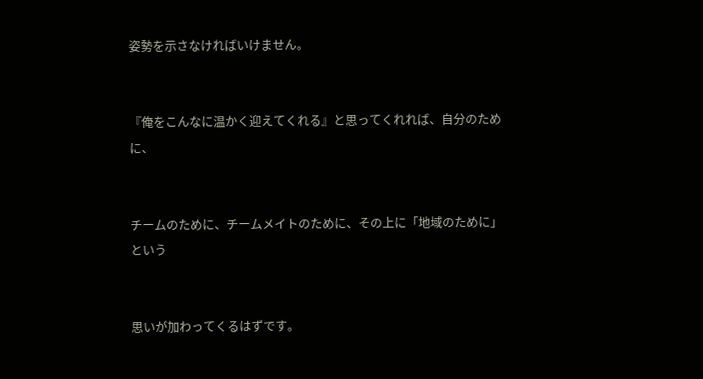姿勢を示さなければいけません。


『俺をこんなに温かく迎えてくれる』と思ってくれれば、自分のために、


チームのために、チームメイトのために、その上に「地域のために」という


思いが加わってくるはずです。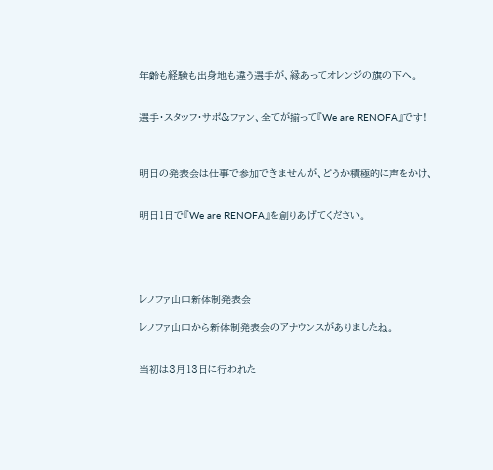年齢も経験も出身地も違う選手が、縁あってオレンジの旗の下へ。


選手・スタッフ・サポ&ファン、全てが揃って『We are RENOFA』です!



明日の発表会は仕事で参加できませんが、どうか積極的に声をかけ、


明日1日で『We are RENOFA』を創りあげてください。





レノファ山口新体制発表会

レノファ山口から新体制発表会のアナウンスがありましたね。


当初は3月13日に行われた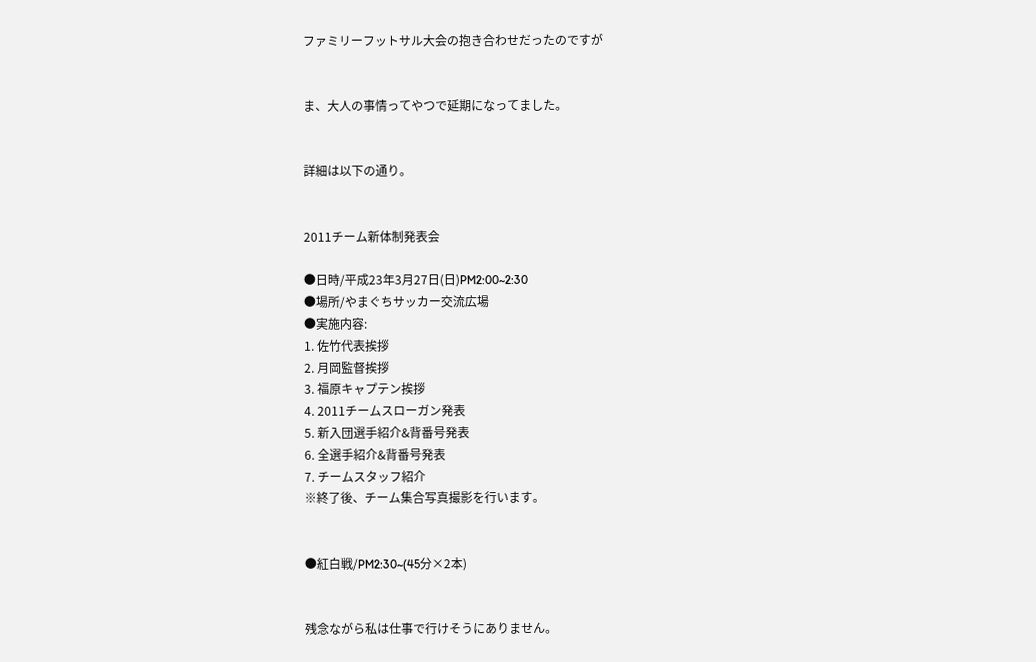ファミリーフットサル大会の抱き合わせだったのですが


ま、大人の事情ってやつで延期になってました。


詳細は以下の通り。


2011チーム新体制発表会

●日時/平成23年3月27日(日)PM2:00~2:30
●場所/やまぐちサッカー交流広場
●実施内容:
1. 佐竹代表挨拶
2. 月岡監督挨拶
3. 福原キャプテン挨拶
4. 2011チームスローガン発表
5. 新入団選手紹介&背番号発表
6. 全選手紹介&背番号発表
7. チームスタッフ紹介
※終了後、チーム集合写真撮影を行います。


●紅白戦/PM2:30~(45分×2本)


残念ながら私は仕事で行けそうにありません。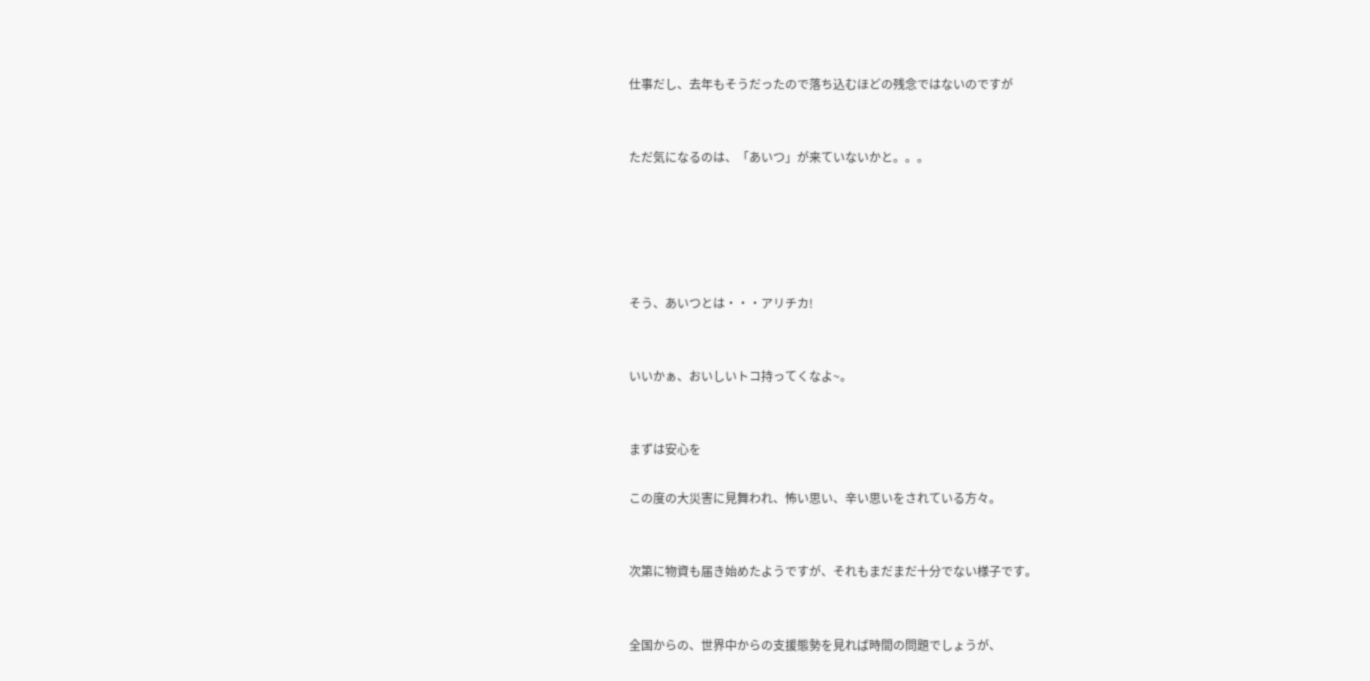仕事だし、去年もそうだったので落ち込むほどの残念ではないのですが


ただ気になるのは、「あいつ」が来ていないかと。。。





そう、あいつとは・・・アリチカ!


いいかぁ、おいしいトコ持ってくなよ~。


まずは安心を

この度の大災害に見舞われ、怖い思い、辛い思いをされている方々。


次第に物資も届き始めたようですが、それもまだまだ十分でない様子です。


全国からの、世界中からの支援態勢を見れば時間の問題でしょうが、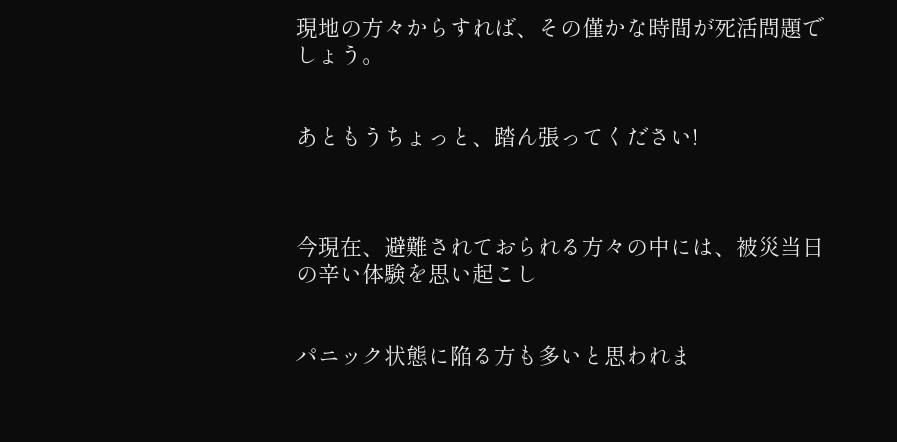現地の方々からすれば、その僅かな時間が死活問題でしょう。


あともうちょっと、踏ん張ってください!



今現在、避難されておられる方々の中には、被災当日の辛い体験を思い起こし


パニック状態に陥る方も多いと思われま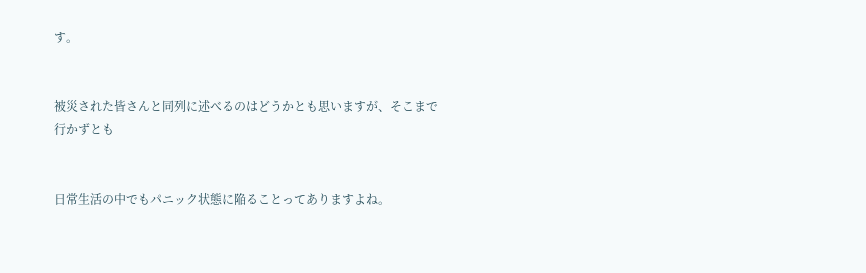す。


被災された皆さんと同列に述べるのはどうかとも思いますが、そこまで行かずとも


日常生活の中でもパニック状態に陥ることってありますよね。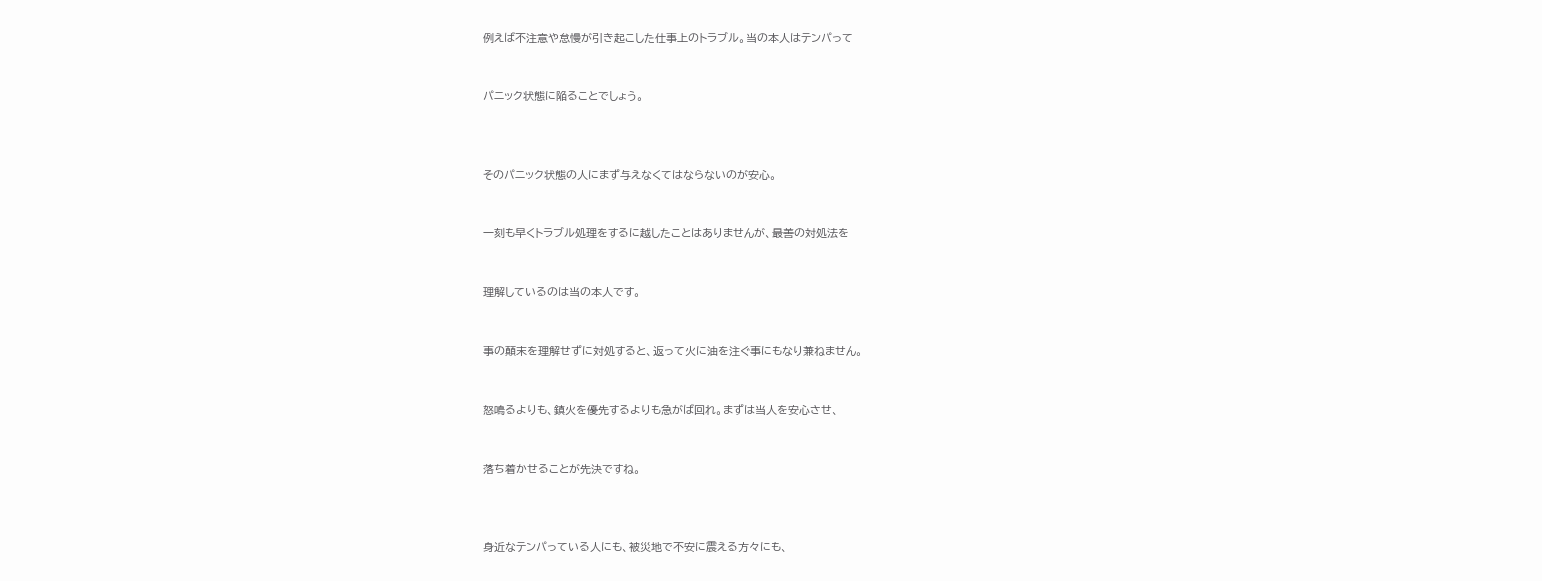例えば不注意や怠慢が引き起こした仕事上のトラブル。当の本人はテンパって


パニック状態に陥ることでしょう。



そのパニック状態の人にまず与えなくてはならないのが安心。


一刻も早くトラブル処理をするに越したことはありませんが、最善の対処法を


理解しているのは当の本人です。


事の顛末を理解せずに対処すると、返って火に油を注ぐ事にもなり兼ねません。


怒鳴るよりも、鎮火を優先するよりも急がば回れ。まずは当人を安心させ、


落ち着かせることが先決ですね。



身近なテンパっている人にも、被災地で不安に震える方々にも、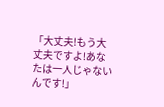「大丈夫!もう大丈夫ですよ!あなたは一人じゃないんです!」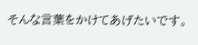そんな言葉をかけてあげたいです。